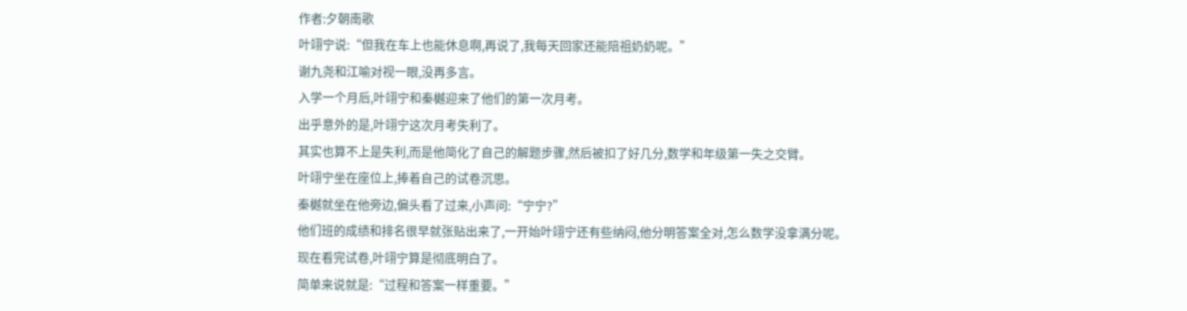作者:夕朝南歌
叶翊宁说:“但我在车上也能休息啊,再说了,我每天回家还能陪祖奶奶呢。”
谢九尧和江喻对视一眼,没再多言。
入学一个月后,叶翊宁和秦樾迎来了他们的第一次月考。
出乎意外的是,叶翊宁这次月考失利了。
其实也算不上是失利,而是他简化了自己的解题步骤,然后被扣了好几分,数学和年级第一失之交臂。
叶翊宁坐在座位上,捧着自己的试卷沉思。
秦樾就坐在他旁边,偏头看了过来,小声问:“宁宁?”
他们班的成绩和排名很早就张贴出来了,一开始叶翊宁还有些纳闷,他分明答案全对,怎么数学没拿满分呢。
现在看完试卷,叶翊宁算是彻底明白了。
简单来说就是:“过程和答案一样重要。”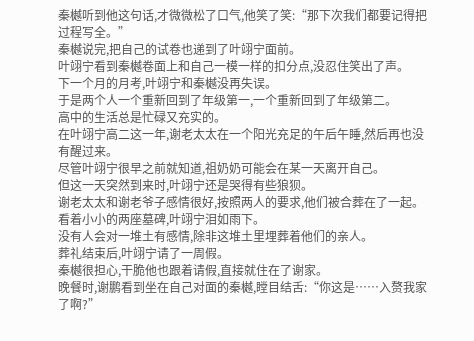秦樾听到他这句话,才微微松了口气,他笑了笑:“那下次我们都要记得把过程写全。”
秦樾说完,把自己的试卷也递到了叶翊宁面前。
叶翊宁看到秦樾卷面上和自己一模一样的扣分点,没忍住笑出了声。
下一个月的月考,叶翊宁和秦樾没再失误。
于是两个人一个重新回到了年级第一,一个重新回到了年级第二。
高中的生活总是忙碌又充实的。
在叶翊宁高二这一年,谢老太太在一个阳光充足的午后午睡,然后再也没有醒过来。
尽管叶翊宁很早之前就知道,祖奶奶可能会在某一天离开自己。
但这一天突然到来时,叶翊宁还是哭得有些狼狈。
谢老太太和谢老爷子感情很好,按照两人的要求,他们被合葬在了一起。
看着小小的两座墓碑,叶翊宁泪如雨下。
没有人会对一堆土有感情,除非这堆土里埋葬着他们的亲人。
葬礼结束后,叶翊宁请了一周假。
秦樾很担心,干脆他也跟着请假,直接就住在了谢家。
晚餐时,谢鹏看到坐在自己对面的秦樾,瞠目结舌:“你这是……入赘我家了啊?”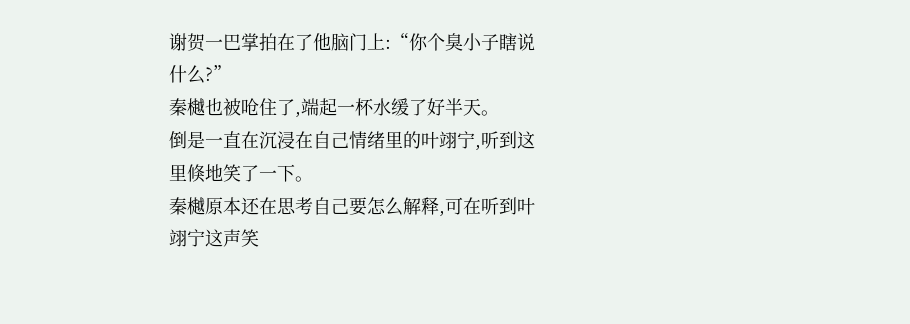谢贺一巴掌拍在了他脑门上:“你个臭小子瞎说什么?”
秦樾也被呛住了,端起一杯水缓了好半天。
倒是一直在沉浸在自己情绪里的叶翊宁,听到这里倏地笑了一下。
秦樾原本还在思考自己要怎么解释,可在听到叶翊宁这声笑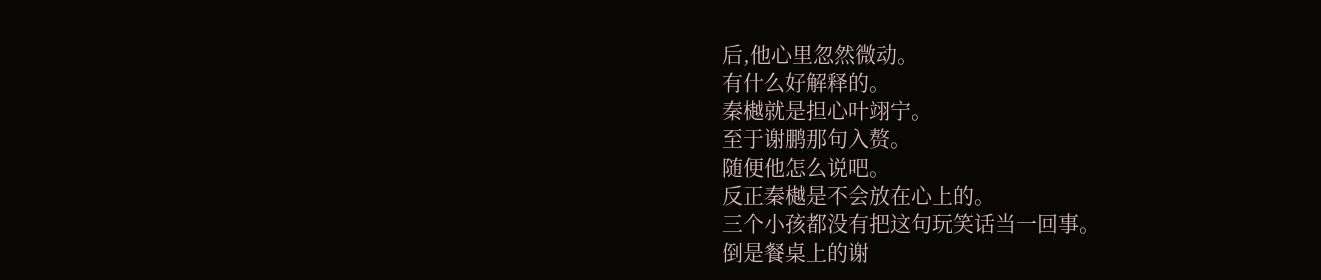后,他心里忽然微动。
有什么好解释的。
秦樾就是担心叶翊宁。
至于谢鹏那句入赘。
随便他怎么说吧。
反正秦樾是不会放在心上的。
三个小孩都没有把这句玩笑话当一回事。
倒是餐桌上的谢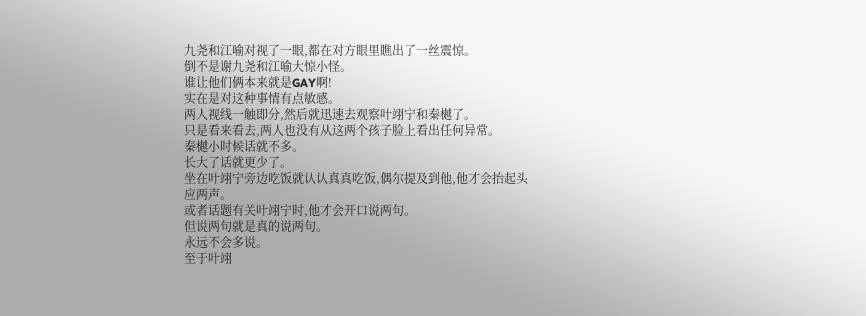九尧和江喻对视了一眼,都在对方眼里瞧出了一丝震惊。
倒不是谢九尧和江喻大惊小怪。
谁让他们俩本来就是GAY啊!
实在是对这种事情有点敏感。
两人视线一触即分,然后就迅速去观察叶翊宁和秦樾了。
只是看来看去,两人也没有从这两个孩子脸上看出任何异常。
秦樾小时候话就不多。
长大了话就更少了。
坐在叶翊宁旁边吃饭就认认真真吃饭,偶尔提及到他,他才会抬起头应两声。
或者话题有关叶翊宁时,他才会开口说两句。
但说两句就是真的说两句。
永远不会多说。
至于叶翊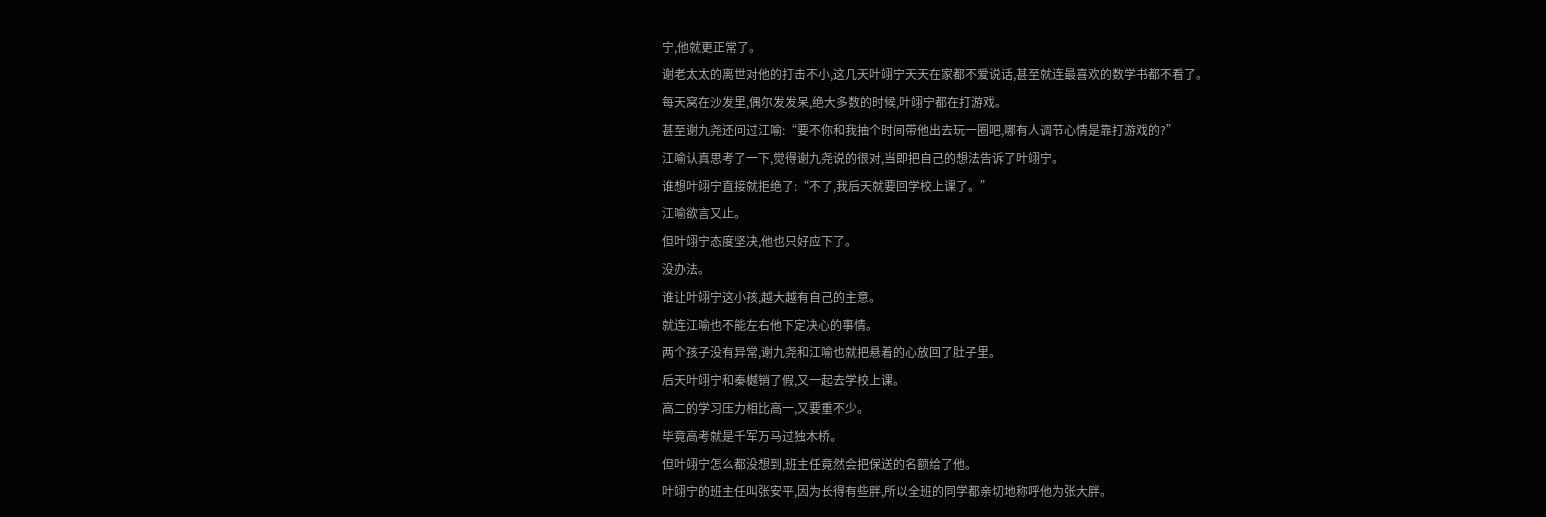宁,他就更正常了。
谢老太太的离世对他的打击不小,这几天叶翊宁天天在家都不爱说话,甚至就连最喜欢的数学书都不看了。
每天窝在沙发里,偶尔发发呆,绝大多数的时候,叶翊宁都在打游戏。
甚至谢九尧还问过江喻:“要不你和我抽个时间带他出去玩一圈吧,哪有人调节心情是靠打游戏的?”
江喻认真思考了一下,觉得谢九尧说的很对,当即把自己的想法告诉了叶翊宁。
谁想叶翊宁直接就拒绝了:“不了,我后天就要回学校上课了。”
江喻欲言又止。
但叶翊宁态度坚决,他也只好应下了。
没办法。
谁让叶翊宁这小孩,越大越有自己的主意。
就连江喻也不能左右他下定决心的事情。
两个孩子没有异常,谢九尧和江喻也就把悬着的心放回了肚子里。
后天叶翊宁和秦樾销了假,又一起去学校上课。
高二的学习压力相比高一,又要重不少。
毕竟高考就是千军万马过独木桥。
但叶翊宁怎么都没想到,班主任竟然会把保送的名额给了他。
叶翊宁的班主任叫张安平,因为长得有些胖,所以全班的同学都亲切地称呼他为张大胖。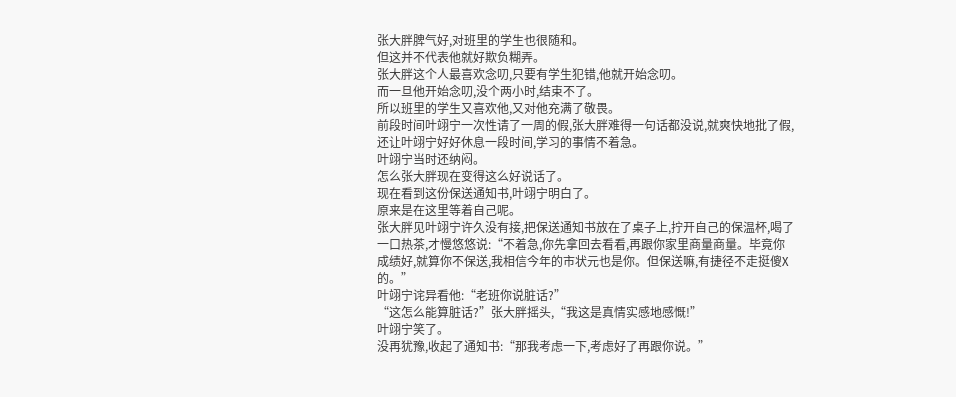张大胖脾气好,对班里的学生也很随和。
但这并不代表他就好欺负糊弄。
张大胖这个人最喜欢念叨,只要有学生犯错,他就开始念叨。
而一旦他开始念叨,没个两小时,结束不了。
所以班里的学生又喜欢他,又对他充满了敬畏。
前段时间叶翊宁一次性请了一周的假,张大胖难得一句话都没说,就爽快地批了假,还让叶翊宁好好休息一段时间,学习的事情不着急。
叶翊宁当时还纳闷。
怎么张大胖现在变得这么好说话了。
现在看到这份保送通知书,叶翊宁明白了。
原来是在这里等着自己呢。
张大胖见叶翊宁许久没有接,把保送通知书放在了桌子上,拧开自己的保温杯,喝了一口热茶,才慢悠悠说:“不着急,你先拿回去看看,再跟你家里商量商量。毕竟你成绩好,就算你不保送,我相信今年的市状元也是你。但保送嘛,有捷径不走挺傻X的。”
叶翊宁诧异看他:“老班你说脏话?”
“这怎么能算脏话?”张大胖摇头,“我这是真情实感地感慨!”
叶翊宁笑了。
没再犹豫,收起了通知书:“那我考虑一下,考虑好了再跟你说。”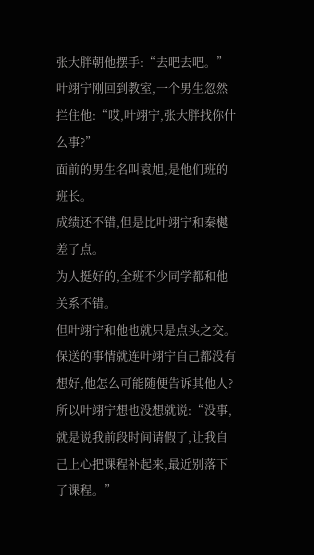张大胖朝他摆手:“去吧去吧。”
叶翊宁刚回到教室,一个男生忽然拦住他:“哎,叶翊宁,张大胖找你什么事?”
面前的男生名叫袁旭,是他们班的班长。
成绩还不错,但是比叶翊宁和秦樾差了点。
为人挺好的,全班不少同学都和他关系不错。
但叶翊宁和他也就只是点头之交。
保送的事情就连叶翊宁自己都没有想好,他怎么可能随便告诉其他人?
所以叶翊宁想也没想就说:“没事,就是说我前段时间请假了,让我自己上心把课程补起来,最近别落下了课程。”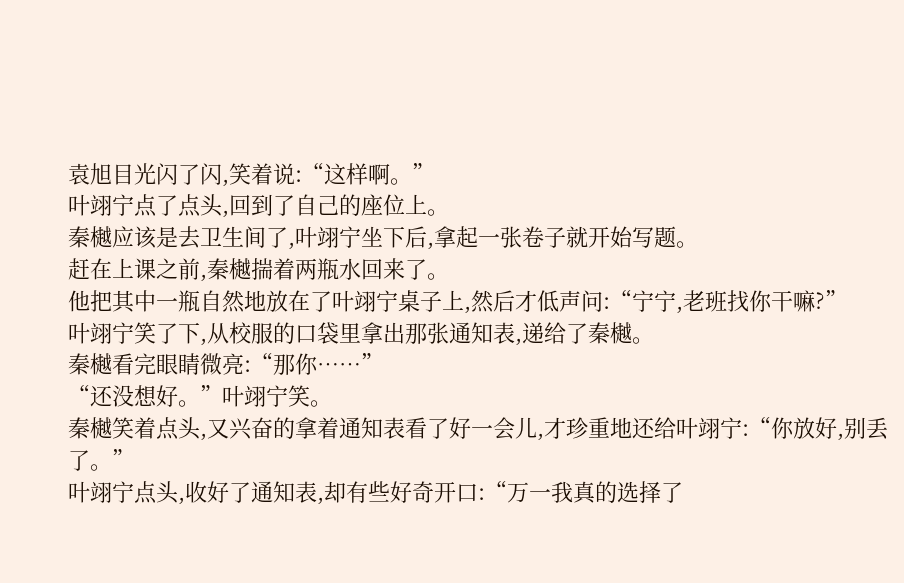袁旭目光闪了闪,笑着说:“这样啊。”
叶翊宁点了点头,回到了自己的座位上。
秦樾应该是去卫生间了,叶翊宁坐下后,拿起一张卷子就开始写题。
赶在上课之前,秦樾揣着两瓶水回来了。
他把其中一瓶自然地放在了叶翊宁桌子上,然后才低声问:“宁宁,老班找你干嘛?”
叶翊宁笑了下,从校服的口袋里拿出那张通知表,递给了秦樾。
秦樾看完眼睛微亮:“那你……”
“还没想好。”叶翊宁笑。
秦樾笑着点头,又兴奋的拿着通知表看了好一会儿,才珍重地还给叶翊宁:“你放好,别丢了。”
叶翊宁点头,收好了通知表,却有些好奇开口:“万一我真的选择了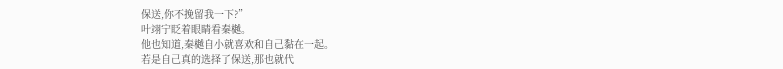保送,你不挽留我一下?”
叶翊宁眨着眼睛看秦樾。
他也知道,秦樾自小就喜欢和自己黏在一起。
若是自己真的选择了保送,那也就代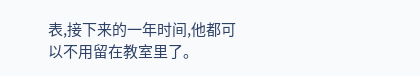表,接下来的一年时间,他都可以不用留在教室里了。